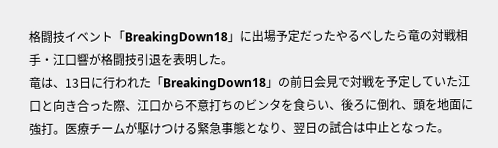格闘技イベント「BreakingDown18」に出場予定だったやるべしたら竜の対戦相手・江口響が格闘技引退を表明した。
竜は、13日に行われた「BreakingDown18」の前日会見で対戦を予定していた江口と向き合った際、江口から不意打ちのビンタを食らい、後ろに倒れ、頭を地面に強打。医療チームが駆けつける緊急事態となり、翌日の試合は中止となった。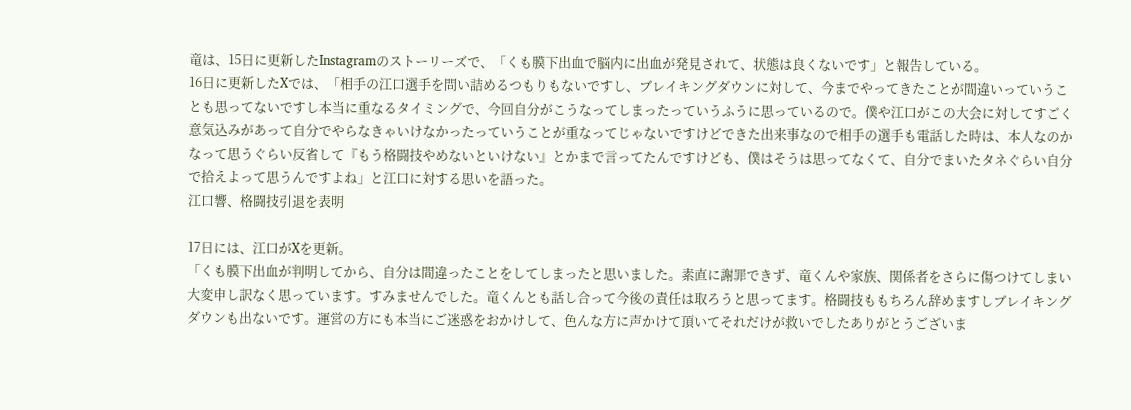竜は、15日に更新したInstagramのストーリーズで、「くも膜下出血で脳内に出血が発見されて、状態は良くないです」と報告している。
16日に更新したXでは、「相手の江口選手を問い詰めるつもりもないですし、ブレイキングダウンに対して、今までやってきたことが間違いっていうことも思ってないですし本当に重なるタイミングで、今回自分がこうなってしまったっていうふうに思っているので。僕や江口がこの大会に対してすごく意気込みがあって自分でやらなきゃいけなかったっていうことが重なってじゃないですけどできた出来事なので相手の選手も電話した時は、本人なのかなって思うぐらい反省して『もう格闘技やめないといけない』とかまで言ってたんですけども、僕はそうは思ってなくて、自分でまいたタネぐらい自分で拾えよって思うんですよね」と江口に対する思いを語った。
江口響、格闘技引退を表明

17日には、江口がXを更新。
「くも膜下出血が判明してから、自分は間違ったことをしてしまったと思いました。素直に謝罪できず、竜くんや家族、関係者をさらに傷つけてしまい大変申し訳なく思っています。すみませんでした。竜くんとも話し合って今後の責任は取ろうと思ってます。格闘技ももちろん辞めますしブレイキングダウンも出ないです。運営の方にも本当にご迷惑をおかけして、色んな方に声かけて頂いてそれだけが救いでしたありがとうございま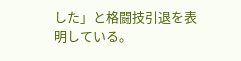した」と格闘技引退を表明している。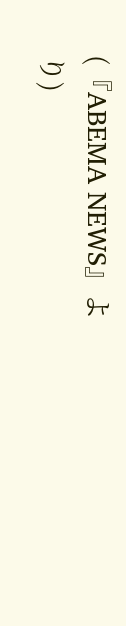(『ABEMA NEWS』より)